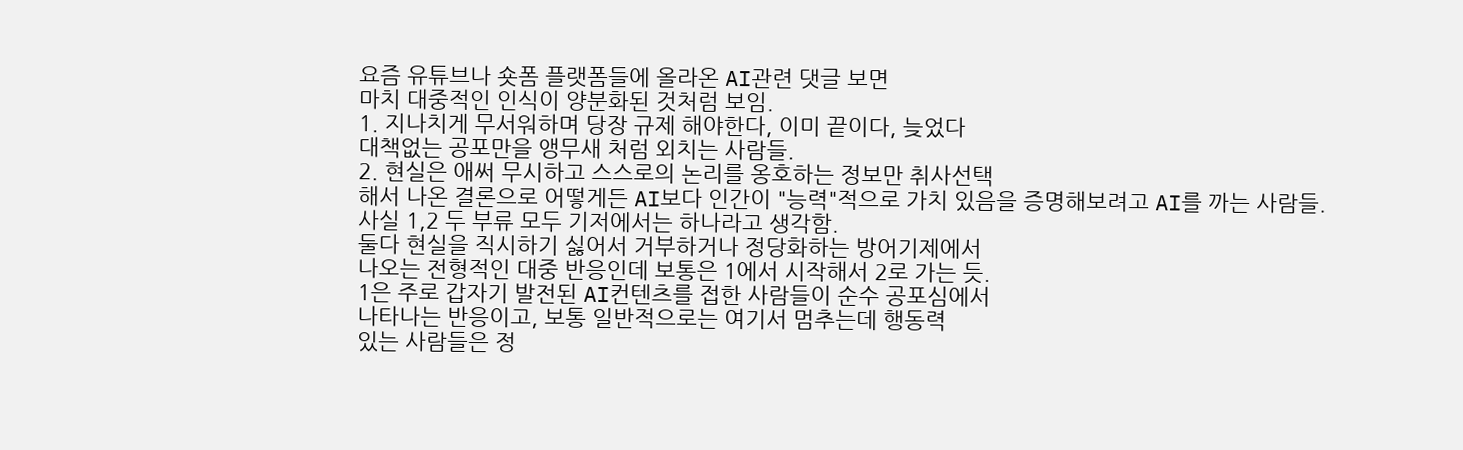요즘 유튜브나 숏폼 플랫폼들에 올라온 AI관련 댓글 보면
마치 대중적인 인식이 양분화된 것처럼 보임.
1. 지나치게 무서워하며 당장 규제 해야한다, 이미 끝이다, 늦었다
대책없는 공포만을 앵무새 처럼 외치는 사람들.
2. 현실은 애써 무시하고 스스로의 논리를 옹호하는 정보만 취사선택
해서 나온 결론으로 어떻게든 AI보다 인간이 "능력"적으로 가치 있음을 증명해보려고 AI를 까는 사람들.
사실 1,2 두 부류 모두 기저에서는 하나라고 생각함.
둘다 현실을 직시하기 싫어서 거부하거나 정당화하는 방어기제에서
나오는 전형적인 대중 반응인데 보통은 1에서 시작해서 2로 가는 듯.
1은 주로 갑자기 발전된 AI컨텐츠를 접한 사람들이 순수 공포심에서
나타나는 반응이고, 보통 일반적으로는 여기서 멈추는데 행동력
있는 사람들은 정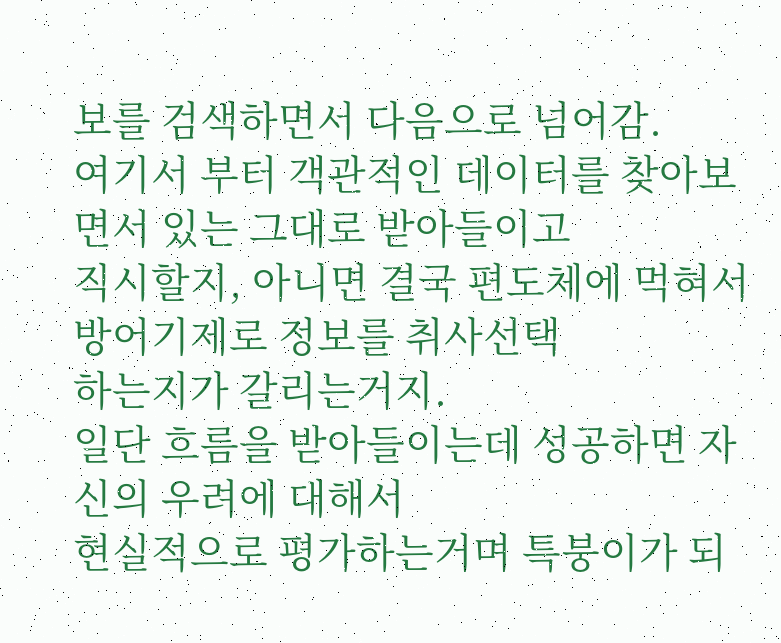보를 검색하면서 다음으로 넘어감.
여기서 부터 객관적인 데이터를 찾아보면서 있는 그대로 받아들이고
직시할지, 아니면 결국 편도체에 먹혀서 방어기제로 정보를 취사선택
하는지가 갈리는거지.
일단 흐름을 받아들이는데 성공하면 자신의 우려에 대해서
현실적으로 평가하는거며 특붕이가 되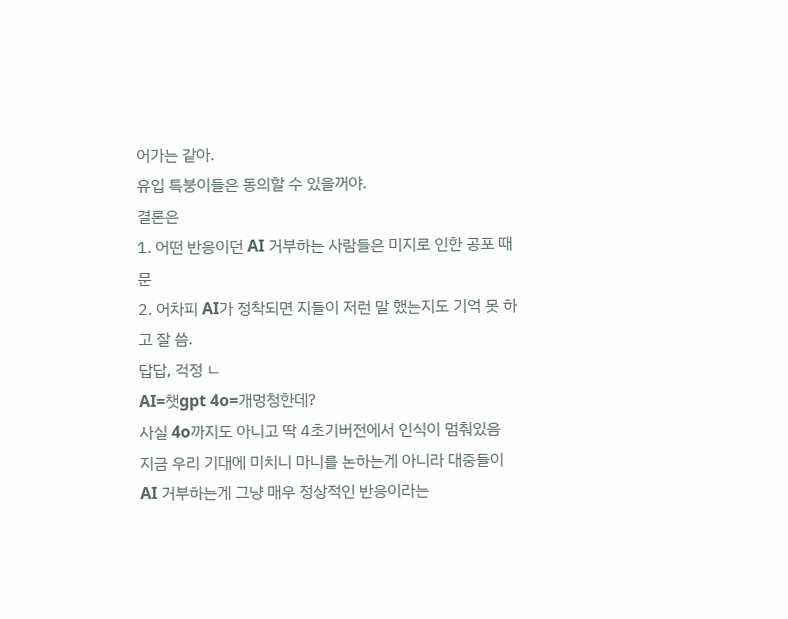어가는 같아.
유입 특붕이들은 동의할 수 있을꺼야.
결론은
1. 어떤 반응이던 AI 거부하는 사람들은 미지로 인한 공포 때문
2. 어차피 AI가 정착되면 지들이 저런 말 했는지도 기억 못 하고 잘 씀.
답답, 걱정 ㄴ
AI=챗gpt 4o=개멍청한데?
사실 4o까지도 아니고 딱 4초기버전에서 인식이 멈춰있음
지금 우리 기대에 미치니 마니를 논하는게 아니라 대중들이 AI 거부하는게 그냥 매우 정상적인 반응이라는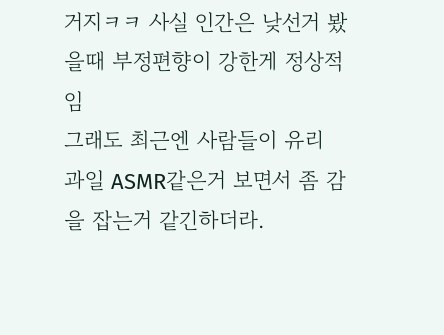거지ㅋㅋ 사실 인간은 낮선거 봤을때 부정편향이 강한게 정상적임
그래도 최근엔 사람들이 유리 과일 ASMR같은거 보면서 좀 감을 잡는거 같긴하더라.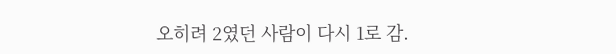오히려 2였던 사람이 다시 1로 감.